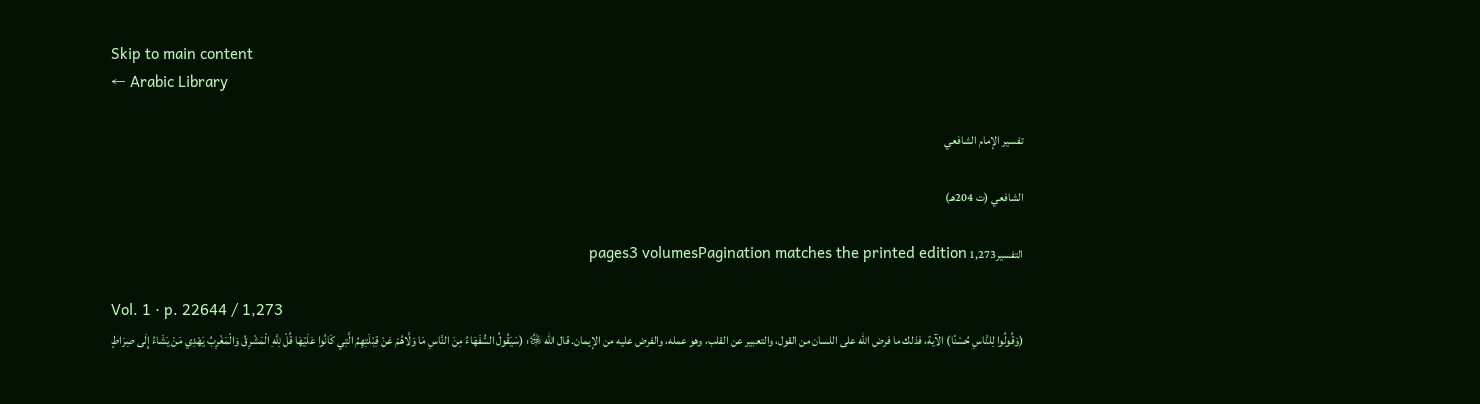Skip to main content
← Arabic Library

تفسير الإمام الشافعي

الشافعي (ت 204هـ)

التفسير1,273 pages3 volumesPagination matches the printed edition

Vol. 1 · p. 22644 / 1,273
(وَقُولُوا لِلنَّاسِ حُسْنًا) الآية، فذلك ما فرض الله على اللسان من القول، والتعبير عن القلب، وهو عمله، والفرض عليه من الإيمان. قال الله ﷿: (سَيَقُولُ السُّفَهَاءُ مِنَ النَّاسِ مَا وَلَّاهُمْ عَنْ قِبْلَتِهِمُ الَّتِي كَانُوا عَلَيْهَا قُلْ لِلَّهِ الْمَشْرِقُ وَالْمَغْرِبُ يَهْدِي مَنْ يَشَاءُ إِلَى صِرَاطٍ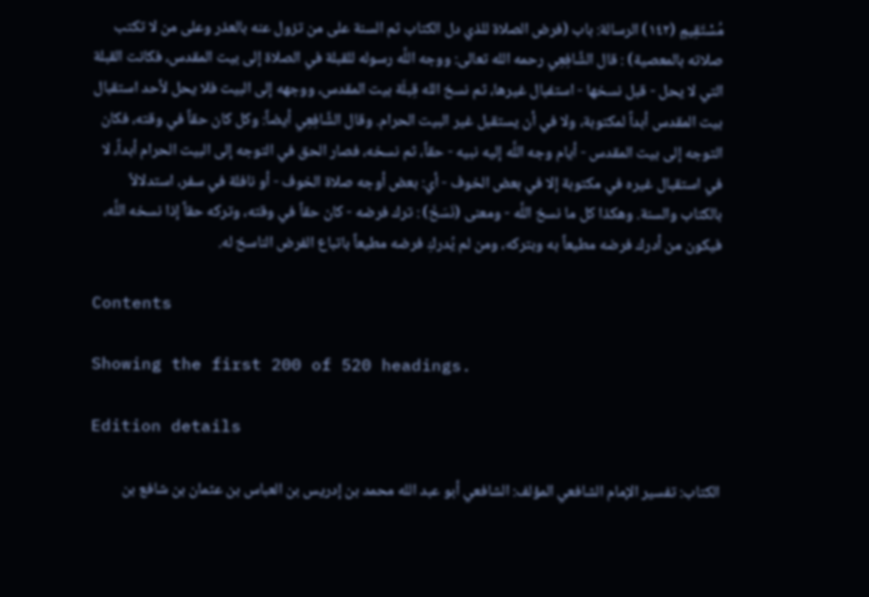مُسْتَقِيمٍ (١٤٢) الرسالة: باب (فرض الصلاة للذي دل الكتاب ثم السنة على من تزول عنه بالعذر وعلى من لا تكتب صلاته بالمعصية) : قال الشَّافِعِي رحمه الله تعالى: ووجه اللَّه رسوله للقبلة في الصلاة إلى بيت المقدس، فكانت القبلة التي لا يحل - قبل نسخها - استفبال غيرها، ثم نسخ الله قِبلَة بيت المقدس، ووجهه إلى البيت فلا يحل لأحد استقبال بيت المقدس أبداً لمكتوبة، ولا في أن يستقبل غير البيت الحرام. وقال الشَّافِعِي أيضاً: وكل كان حقاً في وقته، فكان التوجه إلى بيت المقدس - أيام وجه اللَّه إليه نبيه - حقاً، ثم نسخه، فصار الحق في التوجه إلى البيت الحرام أبداً، لا في استقبال غيره في مكتوبة إلا في بعض الخوف - أي: بعض أوجه صلاة الخوف - أو نافلة في سفر، استدلالاً بالكتاب والسنة. وهكذا كل ما نسخ اللَّه - ومعنى (نَسَخَ) : ترك فرضه - كان حقاً في وقته، وتركه حقاً إذا نسخه اللَّه، فيكون من أدرك فرضه مطيعاً به وبتركه، ومن لم يُدركِ فرضه مطيعاً باتباع الفرض الناسخ له.

Contents

Showing the first 200 of 520 headings.

Edition details

الكتاب: تفسير الإمام الشافعي المؤلف: الشافعي أبو عبد الله محمد بن إدريس بن العباس بن عثمان بن شافع بن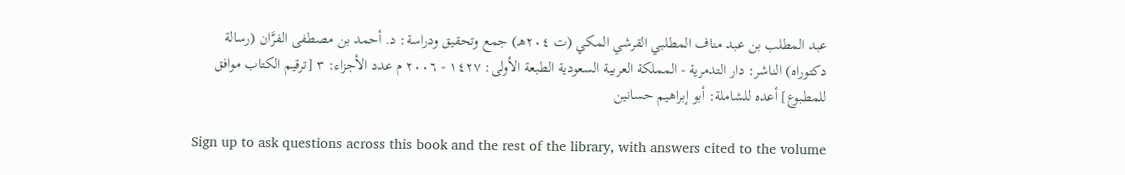عبد المطلب بن عبد مناف المطلبي القرشي المكي (ت ٢٠٤هـ) جمع وتحقيق ودراسة: د. أحمد بن مصطفى الفرَّان (رسالة دكتوراه) الناشر: دار التدمرية - المملكة العربية السعودية الطبعة الأولى: ١٤٢٧ - ٢٠٠٦ م عدد الأجزاء: ٣ [ترقيم الكتاب موافق للمطبوع] أعده للشاملة: أبو إبراهيم حسانين

Sign up to ask questions across this book and the rest of the library, with answers cited to the volume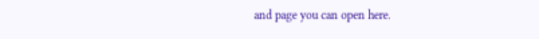and page you can open here.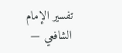تفسير الإمام الشافعي —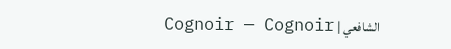الشافعي | Cognoir — Cognoir